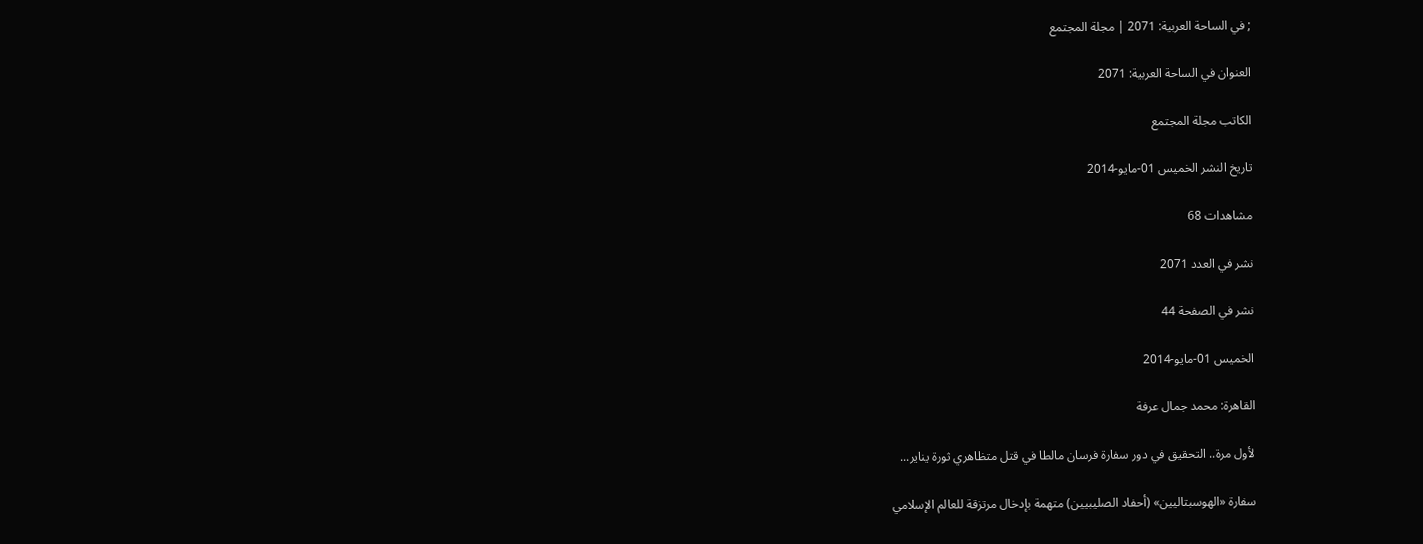; في الساحة العربية: 2071 | مجلة المجتمع

العنوان في الساحة العربية: 2071

الكاتب مجلة المجتمع

تاريخ النشر الخميس 01-مايو-2014

مشاهدات 68

نشر في العدد 2071

نشر في الصفحة 44

الخميس 01-مايو-2014

القاهرة: محمد جمال عرفة

لأول مرة.. التحقيق في دور سفارة فرسان مالطا في قتل متظاهري ثورة يناير...

سفارة «الهوسبتاليين» (أحفاد الصليبيين) متهمة بإدخال مرتزقة للعالم الإسلامي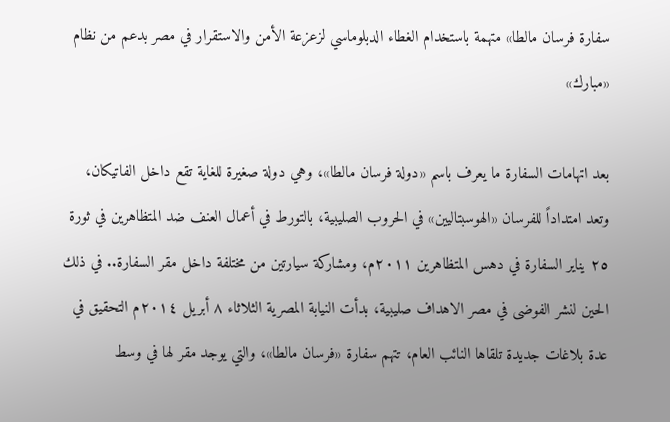سفارة فرسان مالطا» متهمة باستخدام الغطاء الدبلوماسي لزعزعة الأمن والاستقرار في مصر بدعم من نظام «مبارك»

بعد اتهامات السفارة ما يعرف باسم «دولة فرسان مالطا»، وهي دولة صغيرة للغاية تقع داخل الفاتيكان، وتعد امتداداً للفرسان «الهوسبتاليين» في الحروب الصليبية، بالتورط في أعمال العنف ضد المتظاهرين في ثورة ٢٥ يناير السفارة في دهس المتظاهرين ٢٠١١م، ومشاركة سيارتين من مختلفة داخل مقر السفارة.. في ذلك الحين لنشر الفوضى في مصر الاهداف صليبية، بدأت النيابة المصرية الثلاثاء ٨ أبريل ٢٠١٤م التحقيق في عدة بلاغات جديدة تلقاها النائب العام، تتهم سفارة «فرسان مالطا»، والتي يوجد مقر لها في وسط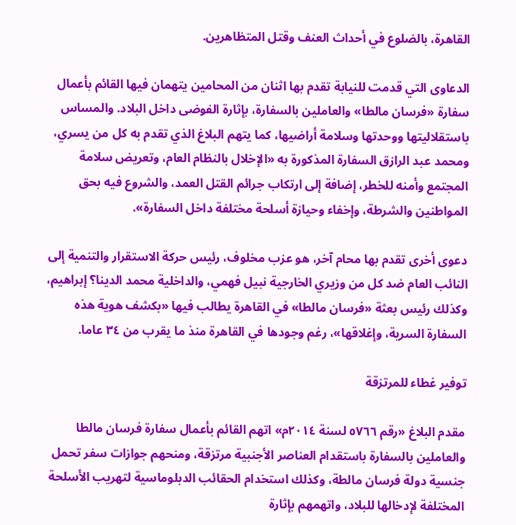القاهرة، بالضلوع في أحداث العنف وقتل المتظاهرين.

الدعاوى التي قدمت للنيابة تقدم بها اثنان من المحامين يتهمان فيها القائم بأعمال سفارة «فرسان مالطا» والعاملين بالسفارة، بإثارة الفوضى داخل البلاد. والمساس باستقلاليتها ووحدتها وسلامة أراضيها، كما يتهم البلاغ الذي تقدم به كل من يسري، ومحمد عبد الرازق السفارة المذكورة به «الإخلال بالنظام العام، وتعريض سلامة المجتمع وأمنه للخطر، إضافة إلى ارتكاب جرائم القتل العمد، والشروع فيه بحق المواطنين والشرطة، وإخفاء وحيازة أسلحة مختلفة داخل السفارة».

دعوى أخرى تقدم بها محام آخر، هو عزب مخلوف، رئيس حركة الاستقرار والتنمية إلى النائب العام ضد كل من وزيري الخارجية نبيل فهمي، والداخلية محمد الدينا؟ إبراهيم، وكذلك رئيس بعثة «فرسان مالطا» في القاهرة يطالب فيها «بكشف هوية هذه السفارة السرية، وإغلاقها»، رغم وجودها في القاهرة منذ ما يقرب من ٣٤ عاما.

توفير غطاء للمرتزقة

مقدم البلاغ «رقم ٥٧٦٦ لسنة ٢٠١٤م» اتهم القائم بأعمال سفارة فرسان مالطا والعاملين بالسفارة باستقدام العناصر الأجنبية مرتزقة، ومنحهم جوازات سفر تحمل جنسية دولة فرسان مالطة، وكذلك استخدام الحقائب الدبلوماسية لتهريب الأسلحة المختلفة لإدخالها للبلاد، واتهمهم بإثارة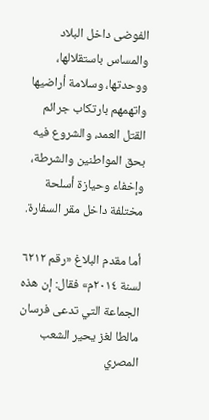الفوضى داخل البلاد والمساس باستقلالها، ووحدتها، وسلامة أراضيها واتهمهم بارتكاب جرائم القتل العمد، والشروع فيه بحق المواطنين والشرطة، وإخفاء وحيازة أسلحة مختلفة داخل مقر السفارة.

أما مقدم البلاغ «رقم ٦٢١٢ لسنة ٢٠١٤م» فقال: إن هذه الجماعة التي تدعى فرسان مالطا لغز يحير الشعب المصري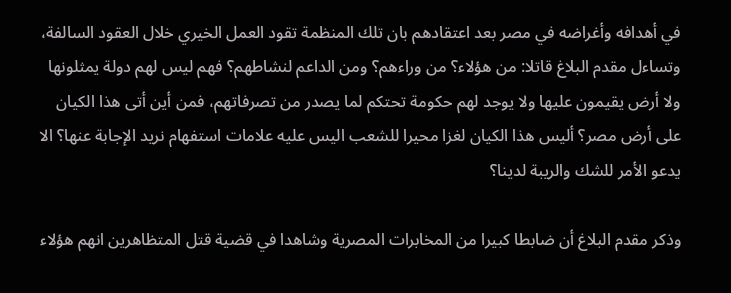في أهدافه وأغراضه في مصر بعد اعتقادهم بان تلك المنظمة تقود العمل الخيري خلال العقود السالفة، وتساءل مقدم البلاغ قاتلا: من هؤلاء؟ من وراءهم؟ ومن الداعم لنشاطهم؟ فهم ليس لهم دولة يمثلونها ولا أرض يقيمون عليها ولا يوجد لهم حكومة تحتكم لما يصدر من تصرفاتهم، فمن أين أتى هذا الكيان على أرض مصر؟ أليس هذا الكيان لغزا محيرا للشعب اليس عليه علامات استفهام نريد الإجابة عنها؟ الا يدعو الأمر للشك والريبة لدينا؟

وذكر مقدم البلاغ أن ضابطا كبيرا من المخابرات المصرية وشاهدا في قضية قتل المتظاهرين انهم هؤلاء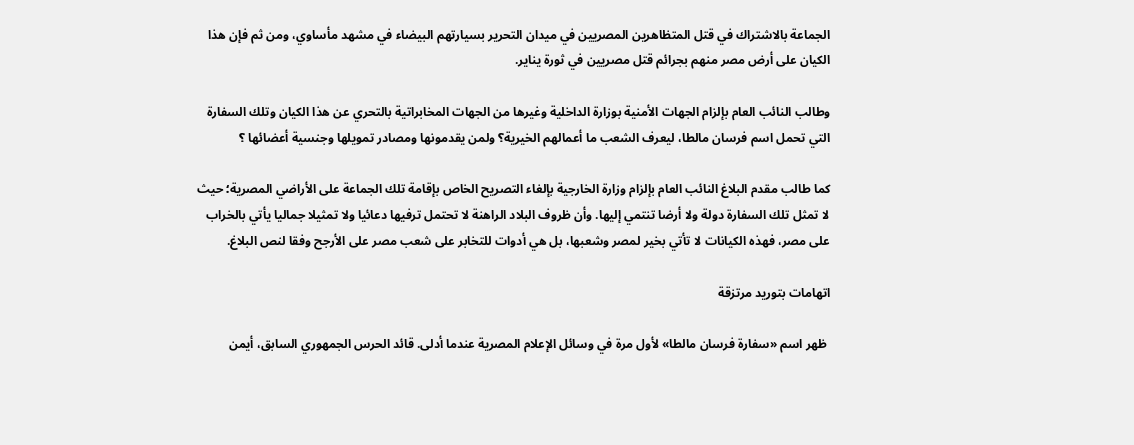الجماعة بالاشتراك في قتل المتظاهرين المصريين في ميدان التحرير بسيارتهم البيضاء في مشهد مأساوي، ومن ثم فإن هذا الكيان على أرض مصر منهم بجرائم قتل مصريين في ثورة يناير.

وطالب النائب العام بإلزام الجهات الأمنية بوزارة الداخلية وغيرها من الجهات المخابراتية بالتحري عن هذا الكيان وتلك السفارة التي تحمل اسم فرسان مالطا، ليعرف الشعب ما أعمالهم الخيرية؟ ولمن يقدمونها ومصادر تمويلها وجنسية أعضائها ؟

كما طالب مقدم البلاغ النائب العام بإلزام وزارة الخارجية بإلغاء التصريح الخاص بإقامة تلك الجماعة على الأراضي المصرية؛ حيث لا تمثل تلك السفارة دولة ولا أرضا تنتمي إليها. وأن ظروف البلاد الراهنة لا تحتمل ترفيها دعائيا ولا تمثيلا جماليا يأتي بالخراب على مصر، فهذه الكيانات لا تأتي بخير لمصر وشعبها، بل هي أدوات للتخابر على شعب مصر على الأرجح وفقا لنص البلاغ.

اتهامات بتوريد مرتزقة

 ظهر اسم «سفارة فرسان مالطا» لأول مرة في وسائل الإعلام المصرية عندما أدلى. قائد الحرس الجمهوري السابق، أيمن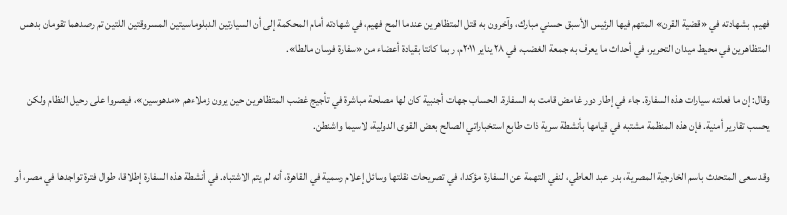فهيم. بشهادته في «قضية القرن» المتهم فيها الرئيس الأسبق حسني مبارك، وآخرون به قتل المتظاهرين عندما المح فهيم، في شهادته أمام المحكمة إلى أن السيارتين الدبلوماسيتين المسروقتين اللتين تم رصدهما تقومان بدهس المتظاهرين في محيط ميدان التحرير، في أحداث ما يعرف به جمعة الغضب، في ۲۸ يناير ۲۰۱۱م، ربما كانتا بقيادة أعضاء من «سفارة فرسان مالطا».

وقال: إن ما فعلته سيارات هذه السفارة. جاء في إطار دور غامض قامت به السفارة. الحساب جهات أجنبية كان لها مصلحة مباشرة في تأجيج غضب المتظاهرين حين يرون زملاءهم «مدهوسين»، فيصروا على رحيل النظام ولكن يحسب تقارير أمنية. فإن هذه المنظمة مشتبه في قيامها بأنشطة سرية ذات طابع استخباراتي الصالح بعض القوى الدولية، لاسيما واشنطن.

وقد سعى المتحدث باسم الخارجية المصرية، بدر عبد العاطي، لنفي التهمة عن السفارة مؤكدا، في تصريحات نقلتها وسائل إعلام رسمية في القاهرة، أنه لم يتم الاشتباه. في أنشطة هذه السفارة إطلاقا، طوال فترة تواجدها في مصر، أو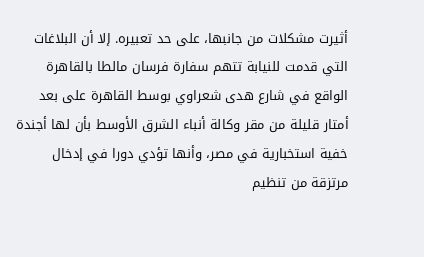أثيرت مشكلات من جانبها، على حد تعبيره. إلا أن البلاغات التي قدمت للنيابة تتهم سفارة فرسان مالطا بالقاهرة الواقع في شارع هدى شعراوي بوسط القاهرة على بعد أمتار قليلة من مقر وكالة أنباء الشرق الأوسط بأن لها أجندة خفية استخبارية في مصر، وأنها تؤدي دورا في إدخال مرتزقة من تنظيم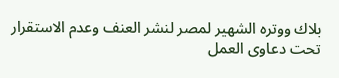بلاك ووتره الشهير لمصر لنشر العنف وعدم الاستقرار تحت دعاوى العمل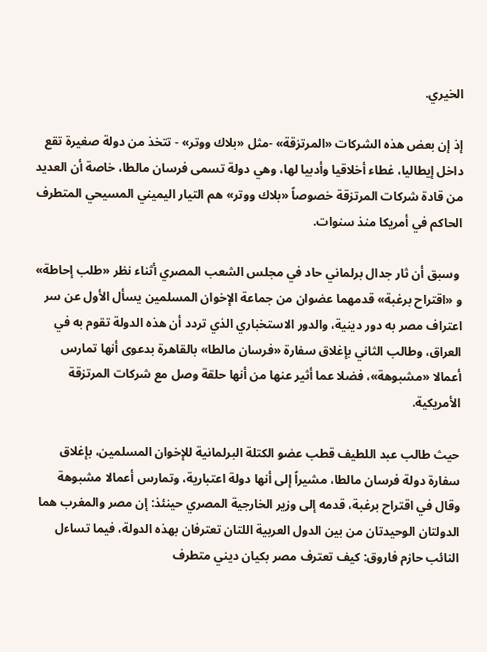الخيري.

إذ إن بعض هذه الشركات «المرتزقة» -مثل «بلاك ووتر» - تتخذ من دولة صغيرة تقع داخل إيطاليا، غطاء أخلاقيا وأدبيا لها، وهي دولة تسمى فرسان مالطا، خاصة أن العديد من قادة شركات المرتزقة خصوصاً «بلاك ووتر» هم التيار اليميني المسيحي المتطرف الحاكم في أمريكا منذ سنوات.

 وسبق أن ثار جدال برلماني حاد في مجلس الشعب المصري أثناء نظر «طلب إحاطة» و «اقتراح برغبة» قدمهما عضوان من جماعة الإخوان المسلمين يسأل الأول عن سر اعتراف مصر به دور دينية، والدور الاستخباري الذي تردد أن هذه الدولة تقوم به في العراق، وطالب الثاني بإغلاق سفارة «فرسان مالطا» بالقاهرة بدعوى أنها تمارس أعمالا «مشبوهة»، فضلا عما أثير عنها من أنها حلقة وصل مع شركات المرتزقة الأمريكية.

حيث طالب عبد اللطيف قطب عضو الكتلة البرلمانية للإخوان المسلمين، بإغلاق سفارة دولة فرسان مالطا، مشيراً إلى أنها دولة اعتبارية، وتمارس أعمالا مشبوهة وقال في اقتراح برغبة، قدمه إلى وزير الخارجية المصري حينئذ: إن مصر والمغرب هما الدولتان الوحيدتان من بين الدول العربية اللتان تعترفان بهذه الدولة، فيما تساءل النائب حازم فاروق: كيف تعترف مصر بكيان ديني متطرف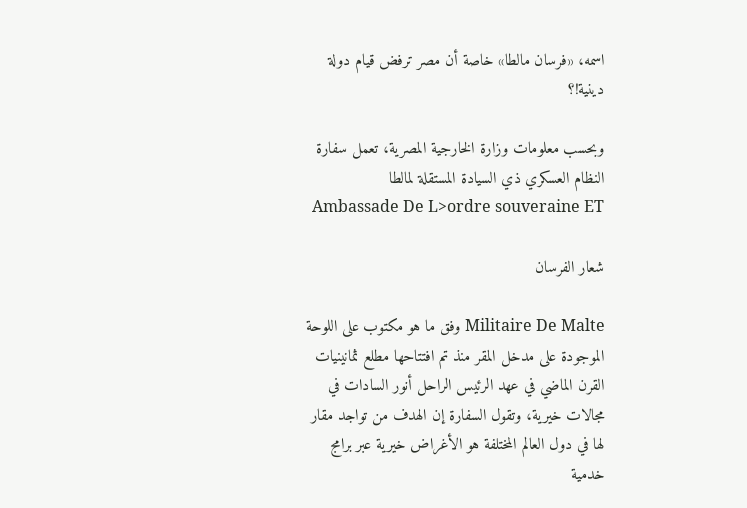اسمه، «فرسان مالطا» خاصة أن مصر ترفض قيام دولة دينية!؟

وبحسب معلومات وزارة الخارجية المصرية، تعمل سفارة النظام العسكري ذي السيادة المستقلة لمالطا Ambassade De L>ordre souveraine ET

شعار الفرسان

Militaire De Malte وفق ما هو مكتوب على اللوحة الموجودة على مدخل المقر منذ تم افتتاحها مطلع ثمانينيات القرن الماضي في عهد الرئيس الراحل أنور السادات في مجالات خيرية، وتقول السفارة إن الهدف من تواجد مقار لها في دول العالم المختلفة هو الأغراض خيرية عبر برامج خدمية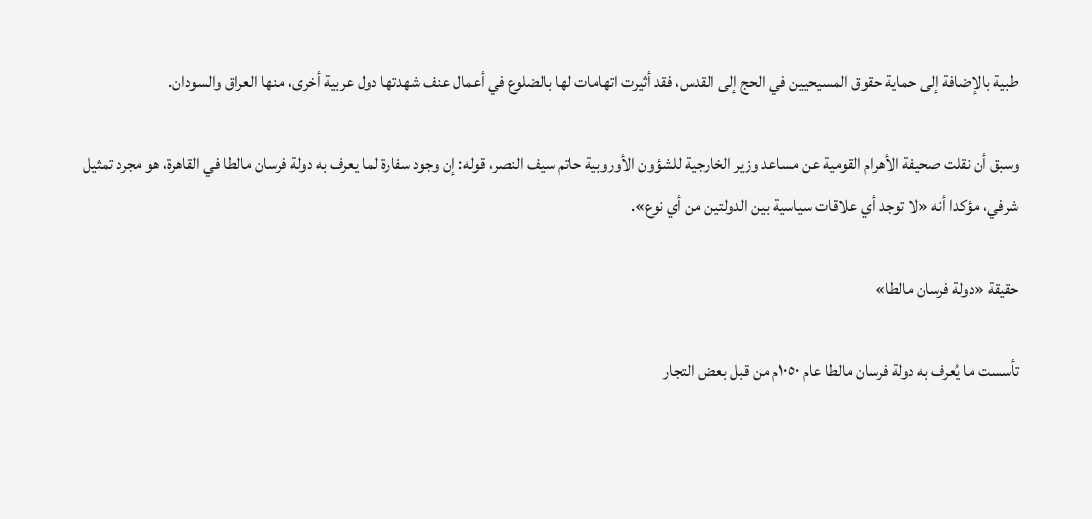طبية بالإضافة إلى حماية حقوق المسيحيين في الحج إلى القدس، فقد أثيرت اتهامات لها بالضلوع في أعمال عنف شهدتها دول عربية أخرى، منها العراق والسودان.

وسبق أن نقلت صحيفة الأهرام القومية عن مساعد وزير الخارجية للشؤون الأوروبية حاتم سيف النصر، قوله: إن وجود سفارة لما يعرف به دولة فرسان مالطا في القاهرة، هو مجرد تمثيل شرفي، مؤكدا أنه «لا توجد أي علاقات سياسية بين الدولتين من أي نوع».

حقيقة «دولة فرسان مالطا»

تأسست ما يُعرف به دولة فرسان مالطا عام ١٠٥٠م من قبل بعض التجار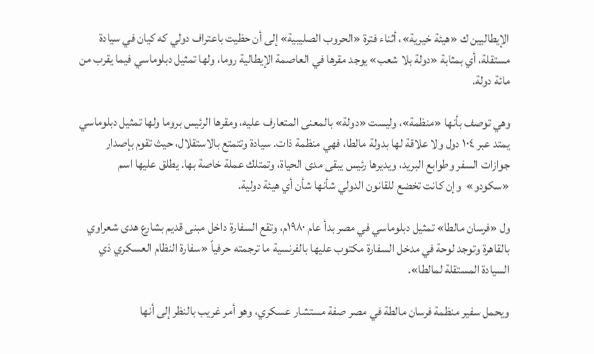الإيطاليين ك «هيئة خيرية»، أثناء فترة «الحروب الصليبية» إلى أن حظيت باعتراف دولي كه كيان في سيادة مستقلة، أي بمثابة «دولة بلا شعب» يوجد مقرها في العاصمة الإيطالية روما، ولها تمثيل دبلوماسي فيما يقرب من مائة دولة.

وهي توصف بأنها «منظمة»، وليست «دولة» بالمعنى المتعارف عليه، ومقرها الرئيس بروما ولها تمثيل دبلوماسي يمتد عبر ١٠٤ دول ولا علاقة لها بدولة مالطا، فهي منظمة ذات. سيادة وتتمتع بالاستقلال، حيث تقوم بإصدار جوازات السفر وطوابع البريد، ويديرها رئيس يبقى مدى الحياة، وتمتلك عملة خاصة بها. يطلق عليها اسم «سكودو»  وإن كانت تخضع للقانون الدولي شأنها شأن أي هيئة دولية.

ول «فرسان مالطا» تمثيل دبلوماسي في مصر بدأ عام ١٩٨٠م، وتقع السفارة داخل مبنى قديم بشارع هدى شعراوي بالقاهرة وتوجد لوحة في مدخل السفارة مكتوب عليها بالفرنسية ما ترجمته حرفياً «سفارة النظام العسكري ذي السيادة المستقلة لمالطا».

ويحمل سفير منظمة فرسان مالطة في مصر صفة مستشار عسكري، وهو أمر غريب بالنظر إلى أنها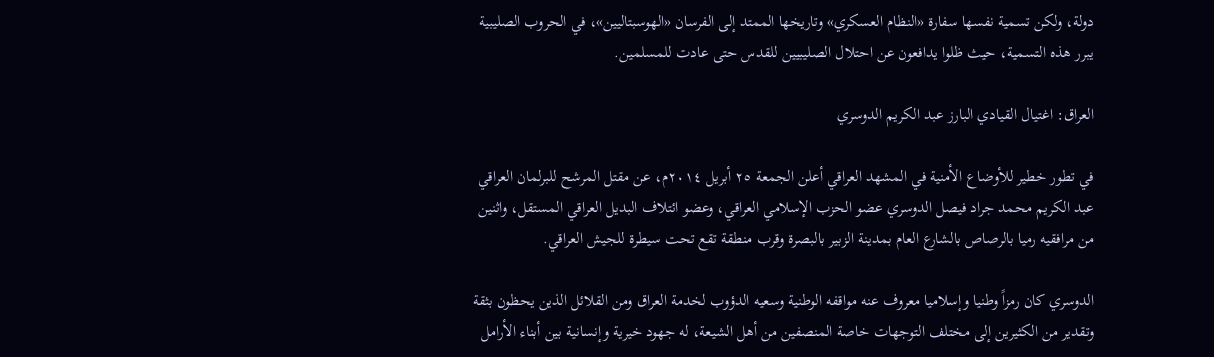دولة، ولكن تسمية نفسها سفارة «النظام العسكري» وتاريخها الممتد إلى الفرسان «الهوسبتاليين»، في الحروب الصليبية يبرر هذه التسمية، حيث ظلوا يدافعون عن احتلال الصليبيين للقدس حتى عادت للمسلمين.

العراق: اغتيال القيادي البارز عبد الكريم الدوسري

في تطور خطير للأوضاع الأمنية في المشهد العراقي أعلن الجمعة ٢٥ أبريل ٢٠١٤م، عن مقتل المرشح للبرلمان العراقي عبد الكريم محمد جراد فيصل الدوسري عضو الحزب الإسلامي العراقي، وعضو ائتلاف البديل العراقي المستقل، واثنين من مرافقيه رميا بالرصاص بالشارع العام بمدينة الزبير بالبصرة وقرب منطقة تقع تحت سيطرة للجيش العراقي.

الدوسري كان رمزاً وطنيا وإسلاميا معروف عنه مواقفه الوطنية وسعيه الدؤوب لخدمة العراق ومن القلائل الذين يحظون بثقة وتقدير من الكثيرين إلى مختلف التوجهات خاصة المنصفين من أهل الشيعة، له جهود خيرية وإنسانية بين أبناء الأرامل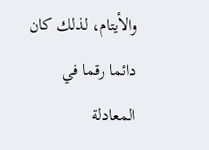والأيتام، لذلك كان دائما رقما في المعادلة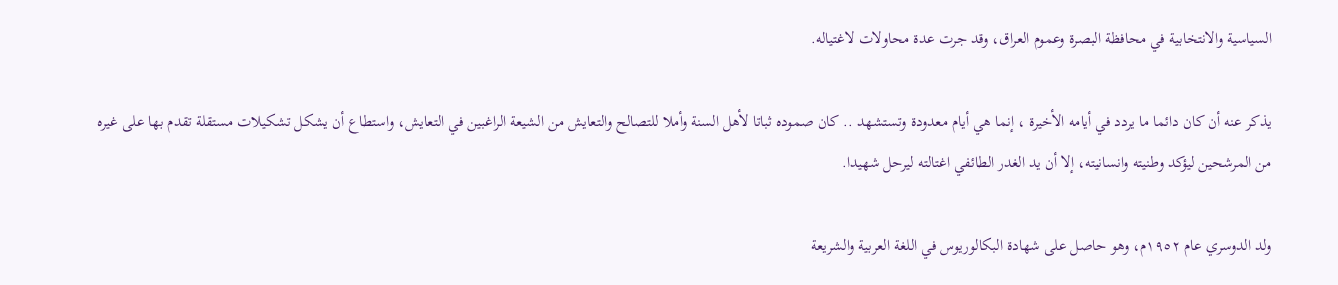السياسية والانتخابية في محافظة البصرة وعموم العراق، وقد جرت عدة محاولات لاغتياله.

يذكر عنه أن كان دائما ما يردد في أيامه الأخيرة ، إنما هي أيام معدودة وتستشهد .. كان صموده ثباتا لأهل السنة وأملا للتصالح والتعايش من الشيعة الراغبين في التعايش، واستطاع أن يشكل تشكيلات مستقلة تقدم بها على غيره من المرشحين ليؤكد وطنيته وانسانيته، إلا أن يد الغدر الطائفي اغتالته ليرحل شهيدا.

ولد الدوسري عام ١٩٥٢م، وهو حاصل على شهادة البكالوريوس في اللغة العربية والشريعة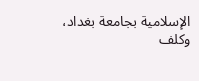الإسلامية بجامعة بغداد، وكلف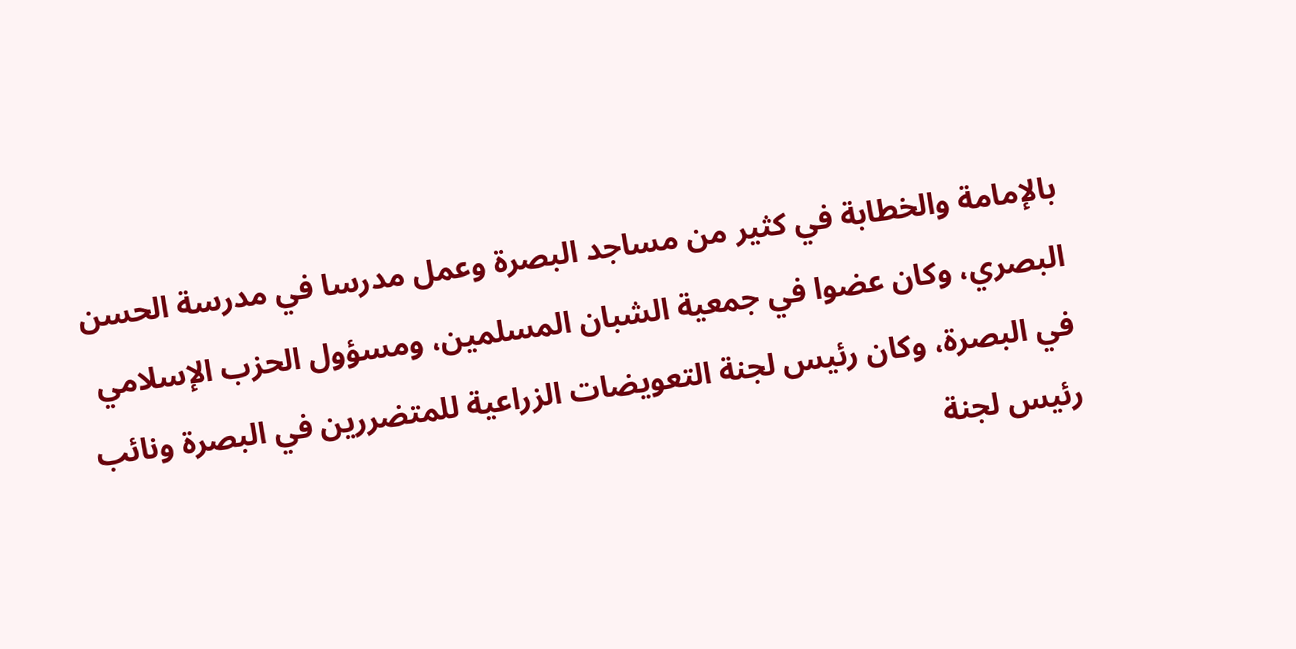بالإمامة والخطابة في كثير من مساجد البصرة وعمل مدرسا في مدرسة الحسن البصري، وكان عضوا في جمعية الشبان المسلمين، ومسؤول الحزب الإسلامي في البصرة، وكان رئيس لجنة التعويضات الزراعية للمتضررين في البصرة ونائب رئيس لجنة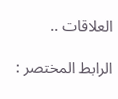العلاقات ..

الرابط المختصر :